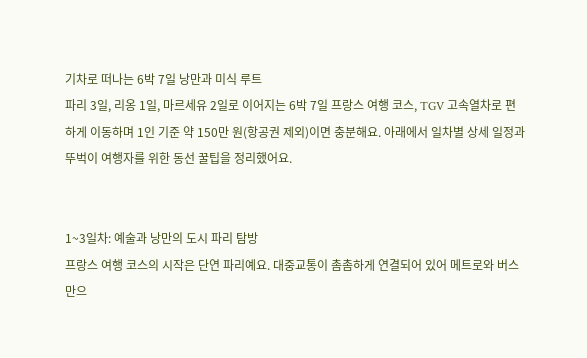기차로 떠나는 6박 7일 낭만과 미식 루트
파리 3일, 리옹 1일, 마르세유 2일로 이어지는 6박 7일 프랑스 여행 코스, TGV 고속열차로 편하게 이동하며 1인 기준 약 150만 원(항공권 제외)이면 충분해요. 아래에서 일차별 상세 일정과 뚜벅이 여행자를 위한 동선 꿀팁을 정리했어요.


1~3일차: 예술과 낭만의 도시 파리 탐방
프랑스 여행 코스의 시작은 단연 파리예요. 대중교통이 촘촘하게 연결되어 있어 메트로와 버스만으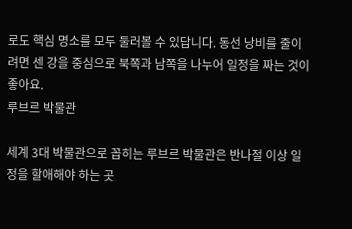로도 핵심 명소를 모두 둘러볼 수 있답니다. 동선 낭비를 줄이려면 센 강을 중심으로 북쪽과 남쪽을 나누어 일정을 짜는 것이 좋아요.
루브르 박물관

세계 3대 박물관으로 꼽히는 루브르 박물관은 반나절 이상 일정을 할애해야 하는 곳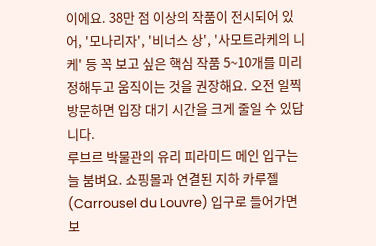이에요. 38만 점 이상의 작품이 전시되어 있어, '모나리자', '비너스 상', '사모트라케의 니케' 등 꼭 보고 싶은 핵심 작품 5~10개를 미리 정해두고 움직이는 것을 권장해요. 오전 일찍 방문하면 입장 대기 시간을 크게 줄일 수 있답니다.
루브르 박물관의 유리 피라미드 메인 입구는 늘 붐벼요. 쇼핑몰과 연결된 지하 카루젤(Carrousel du Louvre) 입구로 들어가면 보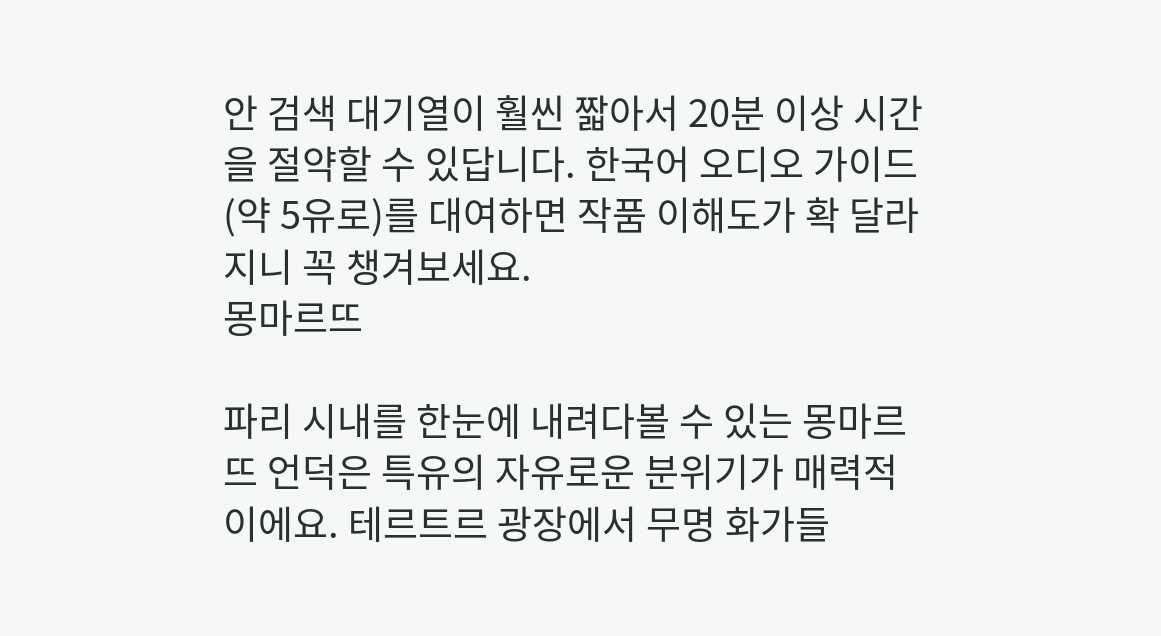안 검색 대기열이 훨씬 짧아서 20분 이상 시간을 절약할 수 있답니다. 한국어 오디오 가이드(약 5유로)를 대여하면 작품 이해도가 확 달라지니 꼭 챙겨보세요.
몽마르뜨

파리 시내를 한눈에 내려다볼 수 있는 몽마르뜨 언덕은 특유의 자유로운 분위기가 매력적이에요. 테르트르 광장에서 무명 화가들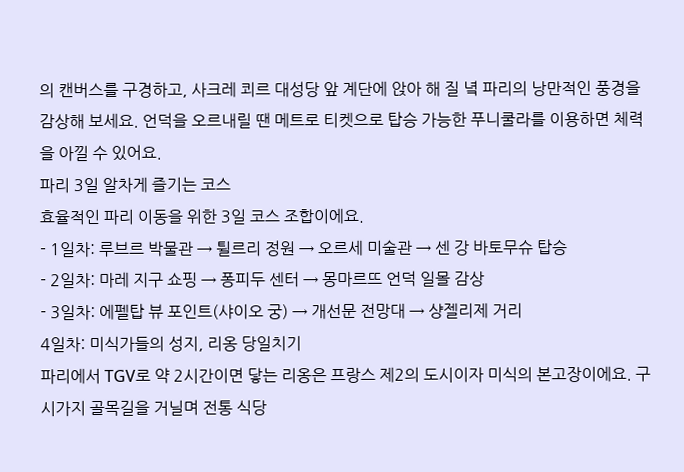의 캔버스를 구경하고, 사크레 쾨르 대성당 앞 계단에 앉아 해 질 녘 파리의 낭만적인 풍경을 감상해 보세요. 언덕을 오르내릴 땐 메트로 티켓으로 탑승 가능한 푸니쿨라를 이용하면 체력을 아낄 수 있어요.
파리 3일 알차게 즐기는 코스
효율적인 파리 이동을 위한 3일 코스 조합이에요.
- 1일차: 루브르 박물관 → 튈르리 정원 → 오르세 미술관 → 센 강 바토무슈 탑승
- 2일차: 마레 지구 쇼핑 → 퐁피두 센터 → 몽마르뜨 언덕 일몰 감상
- 3일차: 에펠탑 뷰 포인트(샤이오 궁) → 개선문 전망대 → 샹젤리제 거리
4일차: 미식가들의 성지, 리옹 당일치기
파리에서 TGV로 약 2시간이면 닿는 리옹은 프랑스 제2의 도시이자 미식의 본고장이에요. 구시가지 골목길을 거닐며 전통 식당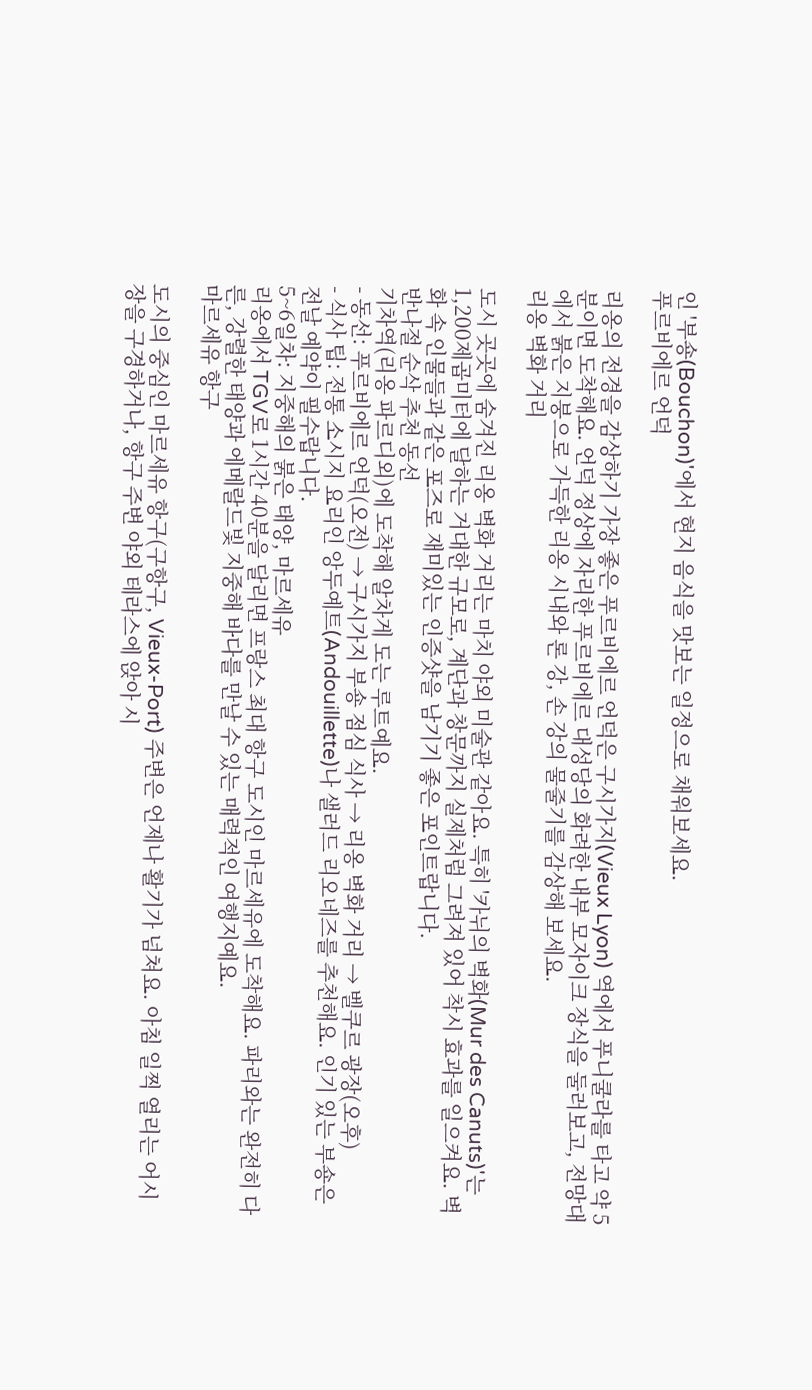인 '부숑(Bouchon)'에서 현지 음식을 맛보는 일정으로 채워보세요.
푸르비에르 언덕

리옹의 전경을 감상하기 가장 좋은 푸르비에르 언덕은 구시가지(Vieux Lyon) 역에서 푸니쿨라를 타고 약 5분이면 도착해요. 언덕 정상에 자리한 푸르비에르 대성당의 화려한 내부 모자이크 장식을 둘러보고, 전망대에서 붉은 지붕으로 가득한 리옹 시내와 론 강, 손 강의 물줄기를 감상해 보세요.
리옹 벽화 거리

도시 곳곳에 숨겨진 리옹 벽화 거리는 마치 야외 미술관 같아요. 특히 '카뉘의 벽화(Mur des Canuts)'는 1,200제곱미터에 달하는 거대한 규모로, 계단과 창문까지 실제처럼 그려져 있어 착시 효과를 일으켜요. 벽화 속 인물들과 같은 포즈로 재미있는 인증샷을 남기기 좋은 포인트랍니다.
반나절 순삭 추천 동선
기차역(리옹 파르디외)에 도착해 알차게 도는 루트예요.
- 동선: 푸르비에르 언덕(오전) → 구시가지 부숑 점심 식사 → 리옹 벽화 거리 → 벨쿠르 광장(오후)
- 식사 팁: 전통 소시지 요리인 앙두예트(Andouillette)나 샐러드 리오네즈를 추천해요. 인기 있는 부숑은 전날 예약이 필수랍니다.
5~6일차: 지중해의 붉은 태양, 마르세유
리옹에서 TGV로 1시간 40분을 달리면 프랑스 최대 항구 도시인 마르세유에 도착해요. 파리와는 완전히 다른, 강렬한 태양과 에메랄드빛 지중해 바다를 만날 수 있는 매력적인 여행지예요.
마르세유 항구

도시의 중심인 마르세유 항구(구항구, Vieux-Port) 주변은 언제나 활기가 넘쳐요. 아침 일찍 열리는 어시장을 구경하거나, 항구 주변 야외 테라스에 앉아 시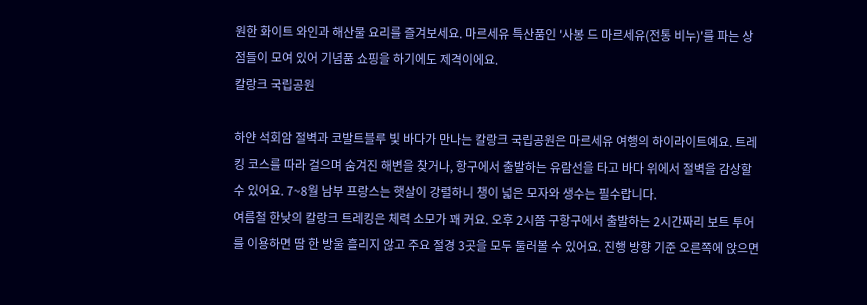원한 화이트 와인과 해산물 요리를 즐겨보세요. 마르세유 특산품인 '사봉 드 마르세유(전통 비누)'를 파는 상점들이 모여 있어 기념품 쇼핑을 하기에도 제격이에요.
칼랑크 국립공원

하얀 석회암 절벽과 코발트블루 빛 바다가 만나는 칼랑크 국립공원은 마르세유 여행의 하이라이트예요. 트레킹 코스를 따라 걸으며 숨겨진 해변을 찾거나, 항구에서 출발하는 유람선을 타고 바다 위에서 절벽을 감상할 수 있어요. 7~8월 남부 프랑스는 햇살이 강렬하니 챙이 넓은 모자와 생수는 필수랍니다.
여름철 한낮의 칼랑크 트레킹은 체력 소모가 꽤 커요. 오후 2시쯤 구항구에서 출발하는 2시간짜리 보트 투어를 이용하면 땀 한 방울 흘리지 않고 주요 절경 3곳을 모두 둘러볼 수 있어요. 진행 방향 기준 오른쪽에 앉으면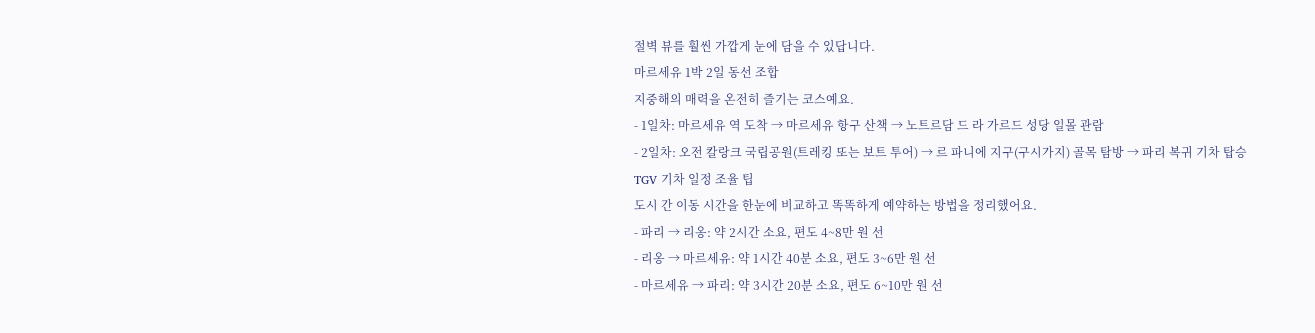절벽 뷰를 훨씬 가깝게 눈에 담을 수 있답니다.
마르세유 1박 2일 동선 조합
지중해의 매력을 온전히 즐기는 코스예요.
- 1일차: 마르세유 역 도착 → 마르세유 항구 산책 → 노트르담 드 라 가르드 성당 일몰 관람
- 2일차: 오전 칼랑크 국립공원(트레킹 또는 보트 투어) → 르 파니에 지구(구시가지) 골목 탐방 → 파리 복귀 기차 탑승
TGV 기차 일정 조율 팁
도시 간 이동 시간을 한눈에 비교하고 똑똑하게 예약하는 방법을 정리했어요.
- 파리 → 리옹: 약 2시간 소요, 편도 4~8만 원 선
- 리옹 → 마르세유: 약 1시간 40분 소요, 편도 3~6만 원 선
- 마르세유 → 파리: 약 3시간 20분 소요, 편도 6~10만 원 선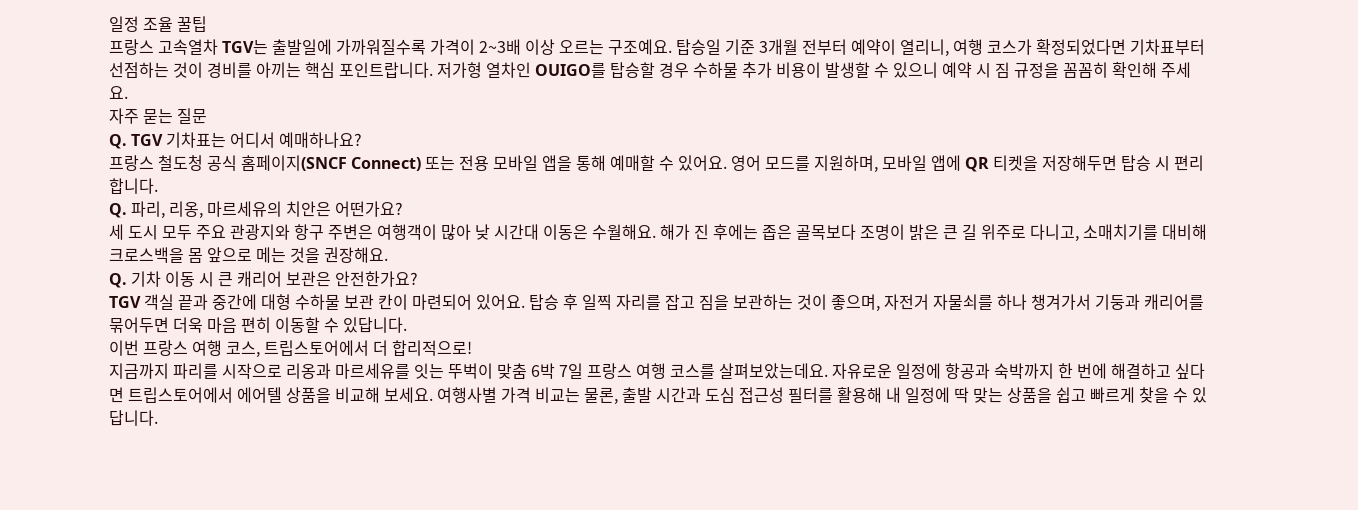일정 조율 꿀팁
프랑스 고속열차 TGV는 출발일에 가까워질수록 가격이 2~3배 이상 오르는 구조예요. 탑승일 기준 3개월 전부터 예약이 열리니, 여행 코스가 확정되었다면 기차표부터 선점하는 것이 경비를 아끼는 핵심 포인트랍니다. 저가형 열차인 OUIGO를 탑승할 경우 수하물 추가 비용이 발생할 수 있으니 예약 시 짐 규정을 꼼꼼히 확인해 주세요.
자주 묻는 질문
Q. TGV 기차표는 어디서 예매하나요?
프랑스 철도청 공식 홈페이지(SNCF Connect) 또는 전용 모바일 앱을 통해 예매할 수 있어요. 영어 모드를 지원하며, 모바일 앱에 QR 티켓을 저장해두면 탑승 시 편리합니다.
Q. 파리, 리옹, 마르세유의 치안은 어떤가요?
세 도시 모두 주요 관광지와 항구 주변은 여행객이 많아 낮 시간대 이동은 수월해요. 해가 진 후에는 좁은 골목보다 조명이 밝은 큰 길 위주로 다니고, 소매치기를 대비해 크로스백을 몸 앞으로 메는 것을 권장해요.
Q. 기차 이동 시 큰 캐리어 보관은 안전한가요?
TGV 객실 끝과 중간에 대형 수하물 보관 칸이 마련되어 있어요. 탑승 후 일찍 자리를 잡고 짐을 보관하는 것이 좋으며, 자전거 자물쇠를 하나 챙겨가서 기둥과 캐리어를 묶어두면 더욱 마음 편히 이동할 수 있답니다.
이번 프랑스 여행 코스, 트립스토어에서 더 합리적으로!
지금까지 파리를 시작으로 리옹과 마르세유를 잇는 뚜벅이 맞춤 6박 7일 프랑스 여행 코스를 살펴보았는데요. 자유로운 일정에 항공과 숙박까지 한 번에 해결하고 싶다면 트립스토어에서 에어텔 상품을 비교해 보세요. 여행사별 가격 비교는 물론, 출발 시간과 도심 접근성 필터를 활용해 내 일정에 딱 맞는 상품을 쉽고 빠르게 찾을 수 있답니다.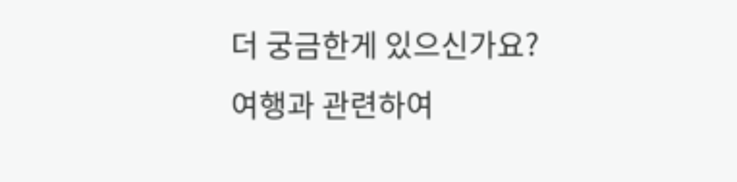더 궁금한게 있으신가요?
여행과 관련하여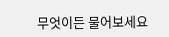무엇이든 물어보세요